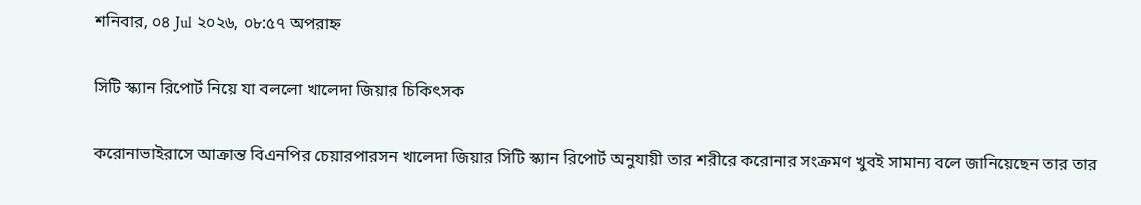শনিবার, ০৪ Jul ২০২৬, ০৮:৫৭ অপরাহ্ন

সিটি স্ক্যান রিপোর্ট নিয়ে যা বললো খালেদা জিয়ার চিকিৎসক

করোনাভাইরাসে আক্রান্ত বিএনপির চেয়ারপারসন খালেদা জিয়ার সিটি স্ক্যান রিপোর্ট অনুযায়ী তার শরীরে করোনার সংক্রমণ খুবই সামান্য বলে জানিয়েছেন তার তার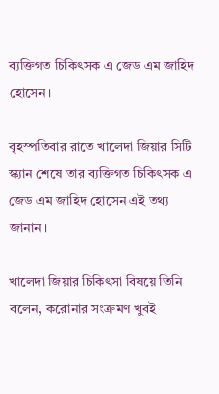ব্যক্তিগত চিকিৎসক এ জেড এম জাহিদ হোসেন।

বৃহস্পতিবার রাতে খালেদা জিয়ার সিটি স্ক্যান শেষে তার ব্যক্তিগত চিকিৎসক এ জেড এম জাহিদ হোসেন এই তথ্য জানান।

খালেদা জিয়ার চিকিৎসা বিষয়ে তিনি বলেন, করোনার সংক্রমণ খুবই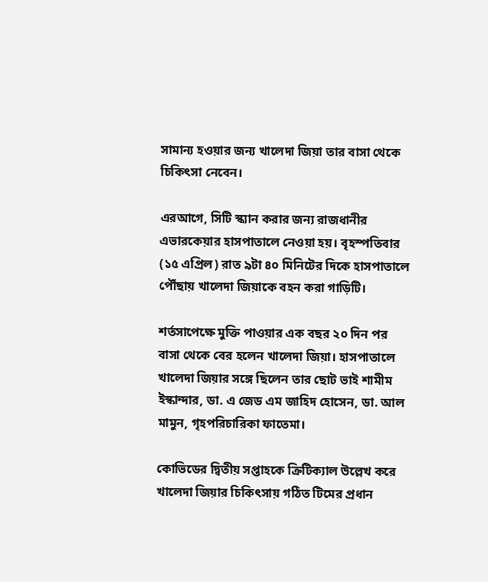সামান্য হওয়ার জন্য খালেদা জিয়া তার বাসা থেকে চিকিৎসা নেবেন।

এরআগে, সিটি স্ক্যান করার জন্য রাজধানীর এভারকেয়ার হাসপাতালে নেওয়া হয়। বৃহস্পতিবার (১৫ এপ্রিল) রাত ৯টা ৪০ মিনিটের দিকে হাসপাতালে পৌঁছায় খালেদা জিয়াকে বহন করা গাড়িটি।

শর্তসাপেক্ষে মুক্তি পাওয়ার এক বছর ২০ দিন পর বাসা থেকে বের হলেন খালেদা জিয়া। হাসপাতালে খালেদা জিয়ার সঙ্গে ছিলেন তার ছোট ভাই শামীম ইস্কান্দার, ডা. এ জেড এম জাহিদ হোসেন, ডা. আল মামুন, গৃহপরিচারিকা ফাতেমা।

কোভিডের দ্বিতীয় সপ্তাহকে ক্রিটিক্যাল উল্লেখ করে খালেদা জিয়ার চিকিৎসায় গঠিত টিমের প্রধান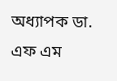অধ্যাপক ডা. এফ এম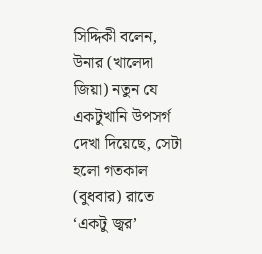সিদ্দিকী বলেন, উনার (খালেদা জিয়া) নতুন যে একটুখানি উপসর্গ দেখা দিয়েছে, সেটা হলো গতকাল (বুধবার) রাতে ‘একটু জ্বর’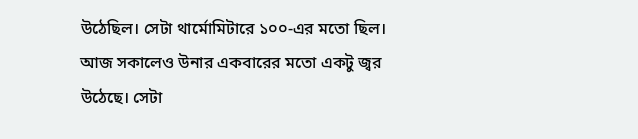উঠেছিল। সেটা থার্মোমিটারে ১০০-এর মতো ছিল। আজ সকালেও উনার একবারের মতো একটু জ্বর উঠেছে। সেটা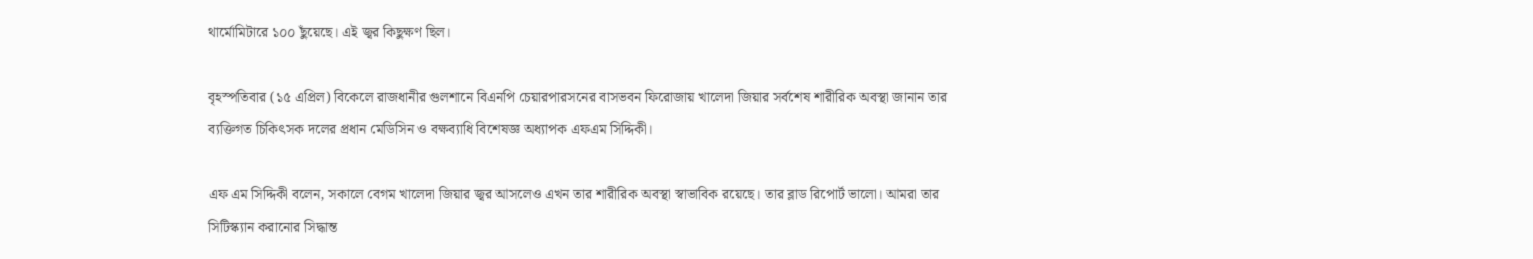থার্মোমিটারে ১০০ ছুঁয়েছে। এই জ্বর কিছুক্ষণ ছিল।

বৃহস্পতিবার (১৫ এপ্রিল) বিকেলে রাজধানীর গুলশানে বিএনপি চেয়ারপারসনের বাসভবন ফিরোজায় খালেদা জিয়ার সর্বশেষ শারীরিক অবস্থা জানান তার ব্যক্তিগত চিকিৎসক দলের প্রধান মেডিসিন ও বক্ষব্যাধি বিশেষজ্ঞ অধ্যাপক এফএম সিদ্দিকী।

এফ এম সিদ্দিকী বলেন, সকালে বেগম খালেদা জিয়ার জ্বর আসলেও এখন তার শারীরিক অবস্থা স্বাভাবিক রয়েছে। তার ব্লাড রিপোর্ট ভালো। আমরা তার সিটিস্ক্যান করানোর সিদ্ধান্ত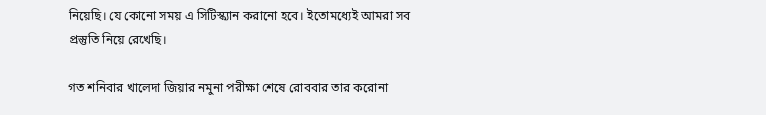নিয়েছি। যে কোনো সময় এ সিটিস্ক্যান করানো হবে। ইতোমধ্যেই আমরা সব প্রস্তুতি নিয়ে রেখেছি।

গত শনিবার খালেদা জিয়ার নমুনা পরীক্ষা শেষে রোববার তার করোনা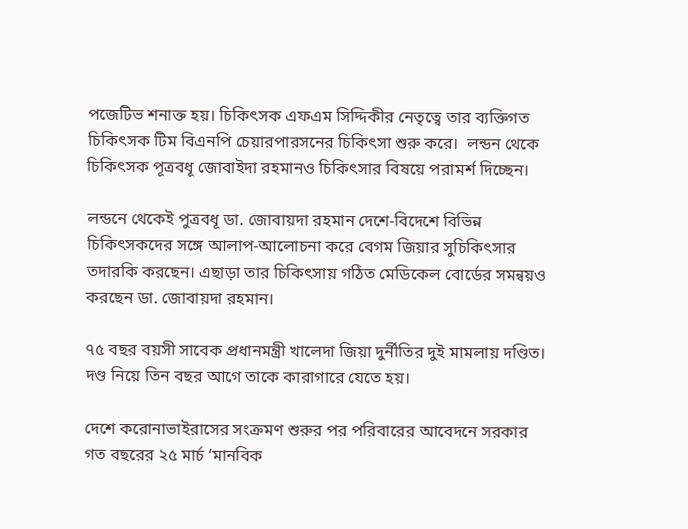পজেটিভ শনাক্ত হয়। চিকিৎসক এফএম সিদ্দিকীর নেতৃত্বে তার ব্যক্তিগত চিকিৎসক টিম বিএনপি চেয়ারপারসনের চিকিৎসা শুরু করে।  লন্ডন থেকে চিকিৎসক পূত্রবধূ জোবাইদা রহমানও চিকিৎসার বিষয়ে পরামর্শ দিচ্ছেন।

লন্ডনে থেকেই পুত্রবধূ ডা. জোবায়দা রহমান দেশে-বিদেশে বিভিন্ন চিকিৎসকদের সঙ্গে আলাপ-আলোচনা করে বেগম জিয়ার সুচিকিৎসার তদারকি করছেন। এছাড়া তার চিকিৎসায় গঠিত মেডিকেল বোর্ডের সমন্বয়ও করছেন ডা. জোবায়দা রহমান।

৭৫ বছর বয়সী সাবেক প্রধানমন্ত্রী খালেদা জিয়া দুর্নীতির দুই মামলায় দণ্ডিত। দণ্ড নিয়ে তিন বছর আগে তাকে কারাগারে যেতে হয়।

দেশে করোনাভাইরাসের সংক্রমণ শুরুর পর পরিবারের আবেদনে সরকার গত বছরের ২৫ মার্চ ‘মানবিক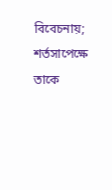বিবেচনায়; শর্তসাপেক্ষে তাকে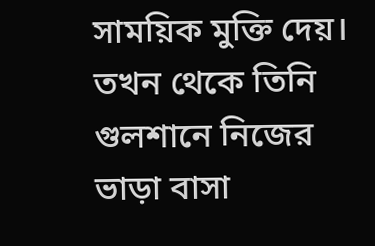সাময়িক মুক্তি দেয়। তখন থেকে তিনি গুলশানে নিজের ভাড়া বাসা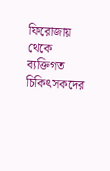ফিরোজায় থেকে ব্যক্তিগত চিকিৎসকদের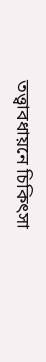তত্ত্বাবধায়নে চিকিৎসা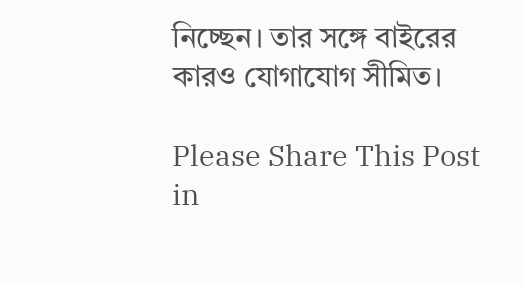নিচ্ছেন। তার সঙ্গে বাইরের কারও যোগাযোগ সীমিত।

Please Share This Post in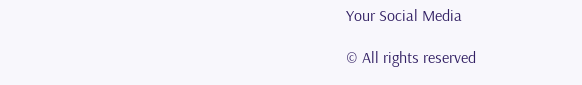Your Social Media

© All rights reserved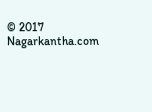© 2017 Nagarkantha.com